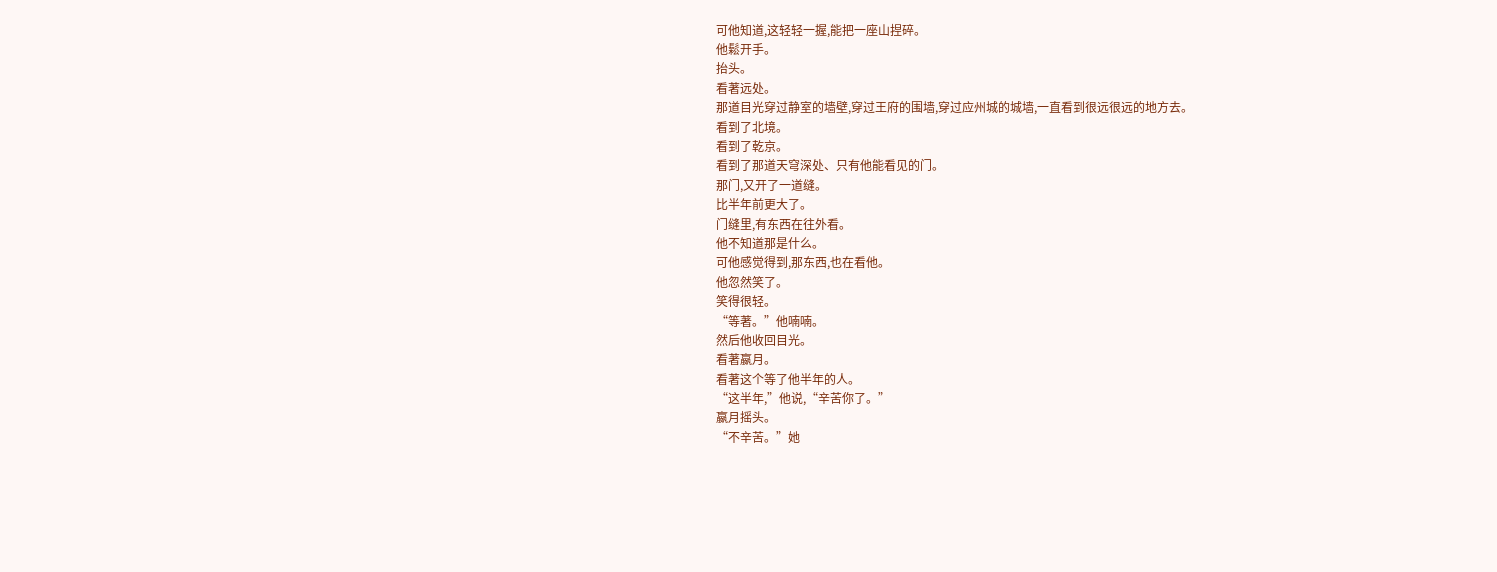可他知道,这轻轻一握,能把一座山捏碎。
他鬆开手。
抬头。
看著远处。
那道目光穿过静室的墙壁,穿过王府的围墙,穿过应州城的城墙,一直看到很远很远的地方去。
看到了北境。
看到了乾京。
看到了那道天穹深处、只有他能看见的门。
那门,又开了一道缝。
比半年前更大了。
门缝里,有东西在往外看。
他不知道那是什么。
可他感觉得到,那东西,也在看他。
他忽然笑了。
笑得很轻。
“等著。”他喃喃。
然后他收回目光。
看著嬴月。
看著这个等了他半年的人。
“这半年,”他说,“辛苦你了。”
嬴月摇头。
“不辛苦。”她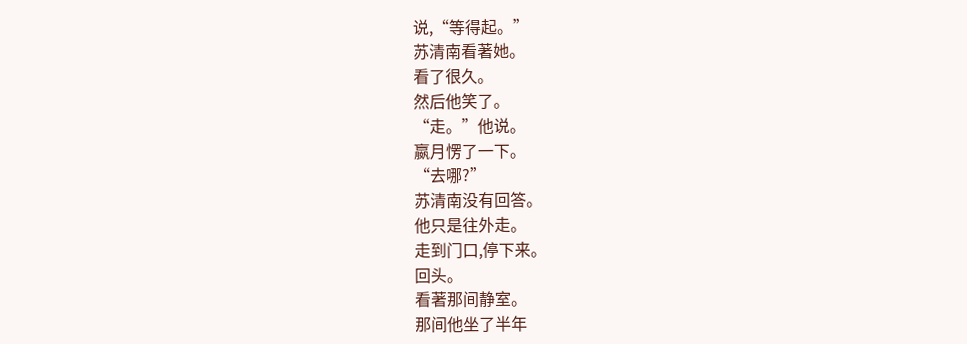说,“等得起。”
苏清南看著她。
看了很久。
然后他笑了。
“走。”他说。
嬴月愣了一下。
“去哪?”
苏清南没有回答。
他只是往外走。
走到门口,停下来。
回头。
看著那间静室。
那间他坐了半年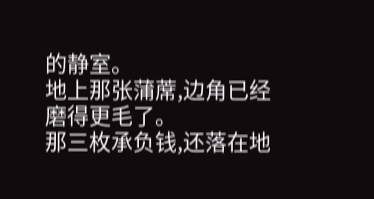的静室。
地上那张蒲蓆,边角已经磨得更毛了。
那三枚承负钱,还落在地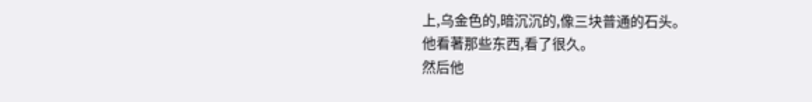上,乌金色的,暗沉沉的,像三块普通的石头。
他看著那些东西,看了很久。
然后他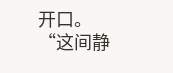开口。
“这间静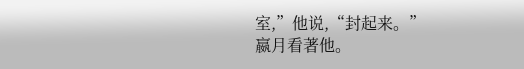室,”他说,“封起来。”
嬴月看著他。